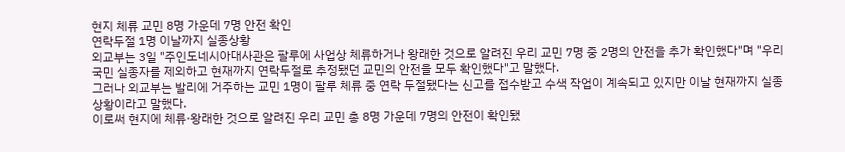현지 체류 교민 8명 가운데 7명 안전 확인
연락두절 1명 이날까지 실종상황
외교부는 3일 "주인도네시아대사관은 팔루에 사업상 체류하거나 왕래한 것으로 알려진 우리 교민 7명 중 2명의 안전을 추가 확인했다"며 "우리 국민 실종자를 제외하고 현재까지 연락두절로 추정됐던 교민의 안전을 모두 확인했다"고 말했다.
그러나 외교부는 발리에 거주하는 교민 1명이 팔루 체류 중 연락 두절됐다는 신고를 접수받고 수색 작업이 계속되고 있지만 이날 현재까지 실종상황이라고 말했다.
이로써 현지에 체류·왕래한 것으로 알려진 우리 교민 총 8명 가운데 7명의 안전이 확인됐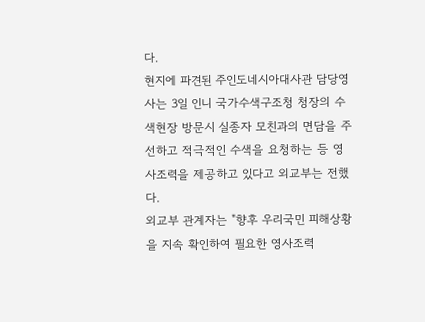다.
현지에 파견된 주인도네시아대사관 담당영사는 3일 인니 국가수색구조청 청장의 수색현장 방문시 실종자 모친과의 면담을 주선하고 적극적인 수색을 요청하는 등 영사조력을 제공하고 있다고 외교부는 전했다.
외교부 관계자는 "향후 우리국민 피해상황을 지속 확인하여 필요한 영사조력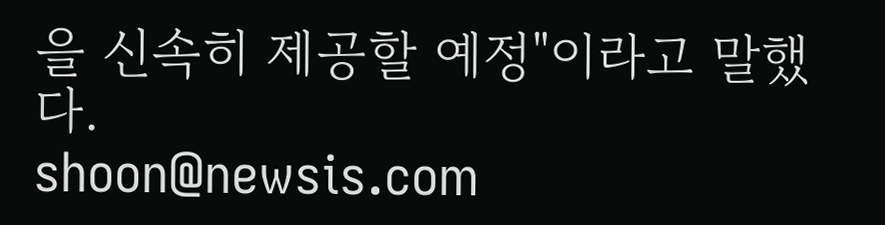을 신속히 제공할 예정"이라고 말했다.
shoon@newsis.com